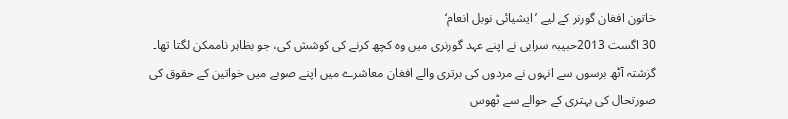خاتون افغان گورنر کے لیے ’ایشیائی نوبل انعام‘
30 اگست 2013حبیبہ سرابی نے اپنے عہد گورنری میں وہ کچھ کرنے کی کوشش کی، جو بظاہر ناممکن لگتا تھا۔ گزشتہ آٹھ برسوں سے انہوں نے مردوں کی برتری والے افغان معاشرے میں اپنے صوبے میں خواتین کے حقوق کی صورتحال کی بہتری کے حوالے سے ٹھوس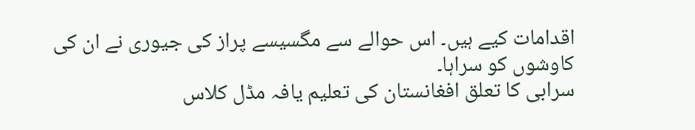اقدامات کیے ہیں۔ اس حوالے سے مگسیسے پراز کی جیوری نے ان کی کاوشوں کو سراہا۔
سرابی کا تعلق افغانستان کی تعلیم یافہ مڈل کلاس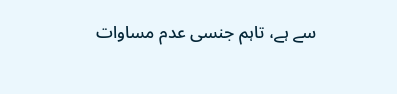سے ہے، تاہم جنسی عدم مساوات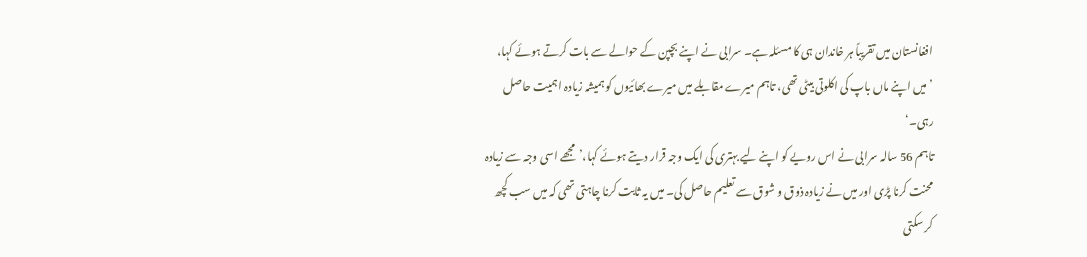افغانستان میں تقریباً ہر خاندان ہی کا مسئلہ ہے۔ سرابی نے اپنے بچپن کے حوالے سے بات کرتے ہوئے کہا، ’میں اپنے ماں باپ کی اکلوتی بیٹی تھی، تاہم میرے مقابلے میں میرے بھائیوں کو ہمیشہ زیادہ اہمیت حاصل رہی۔‘
تاہم 56 سالہ سرابی نے اس رویے کو اپنے لیے بہتری کی ایک وجہ قرار دیتے ہوئے کہا،’مجھے اسی وجہ سے زیادہ محنت کرنا پڑی اور میں نے زیادہ ذوق و شوق سے تعلیم حاصل کی۔ میں یہ ثابت کرنا چاہتی تھی کہ میں سب کچھ کر سکتی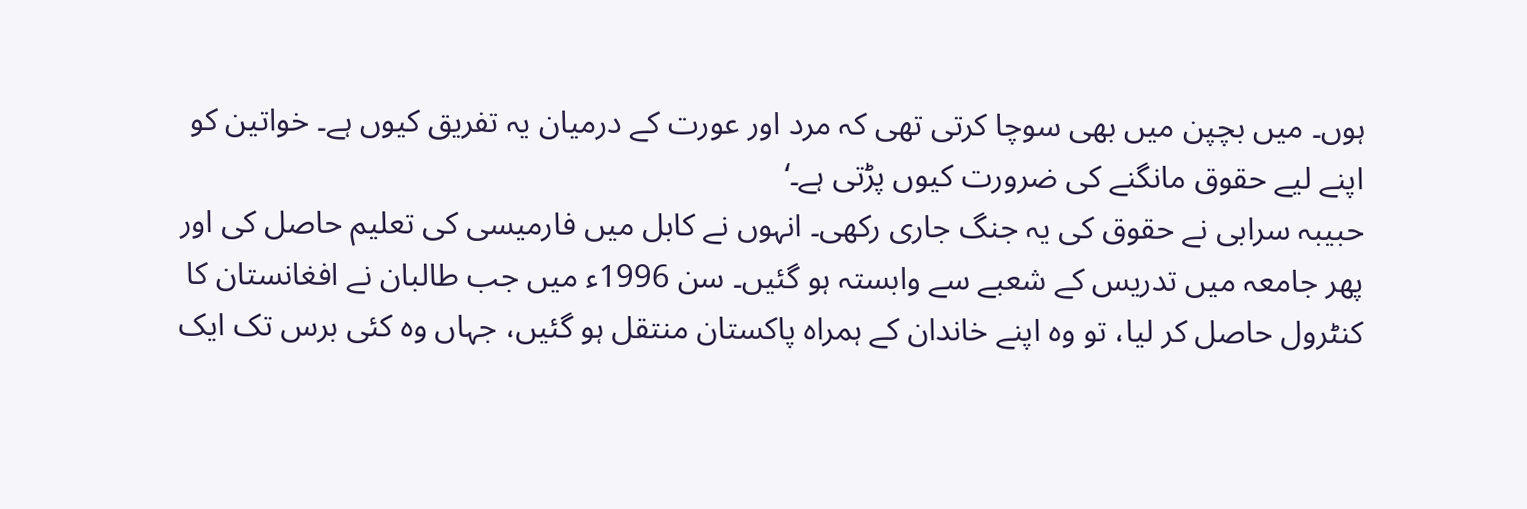ہوں۔ میں بچپن میں بھی سوچا کرتی تھی کہ مرد اور عورت کے درمیان یہ تفریق کیوں ہے۔ خواتین کو اپنے لیے حقوق مانگنے کی ضرورت کیوں پڑتی ہے۔‘
حبیبہ سرابی نے حقوق کی یہ جنگ جاری رکھی۔ انہوں نے کابل میں فارمیسی کی تعلیم حاصل کی اور پھر جامعہ میں تدریس کے شعبے سے وابستہ ہو گئیں۔ سن 1996ء میں جب طالبان نے افغانستان کا کنٹرول حاصل کر لیا، تو وہ اپنے خاندان کے ہمراہ پاکستان منتقل ہو گئیں، جہاں وہ کئی برس تک ایک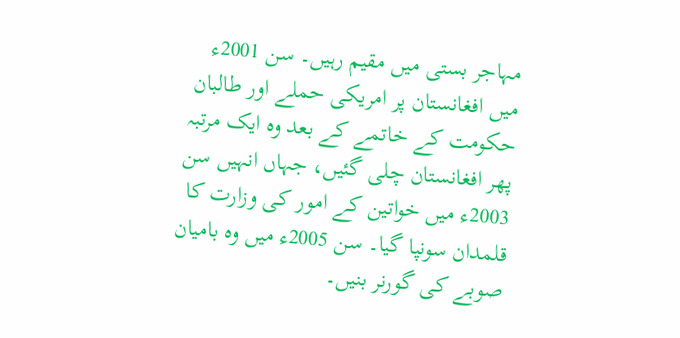مہاجر بستی میں مقیم رہیں۔ سن 2001ء میں افغانستان پر امریکی حملے اور طالبان حکومت کے خاتمے کے بعد وہ ایک مرتبہ پھر افغانستان چلی گئیں، جہاں انہیں سن 2003ء میں خواتین کے امور کی وزارت کا قلمدان سونپا گیا۔ سن 2005ء میں وہ بامیان صوبے کی گورنر بنیں۔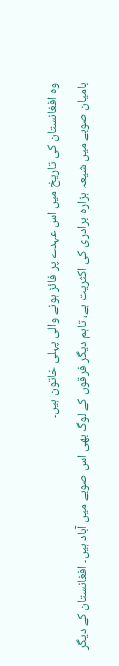وہ افغانستان کی تاریخ میں اس عہدے پر فائز ہونے والی پہلی خاتون ہیں۔
بامیان صوبے میں شیعہ ہزارہ برادری کی اکثریت ہے، تاہم دیگر فرقوں کے لوگ بھی اس صوبے میں آباد ہیں۔ افغانستان کے دیگر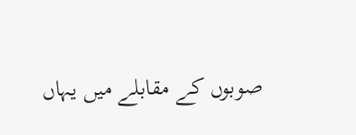صوبوں کے مقابلے میں یہاں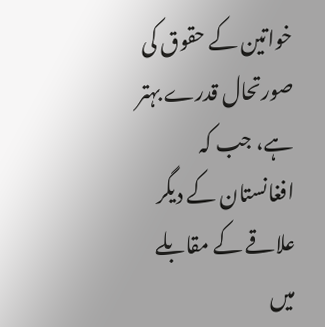خواتین کے حقوق کی صورتحال قدرے بہتر ہے، جب کہ افغانستان کے دیگر علاقے کے مقابلے میں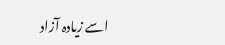اسے زیادہ آزاد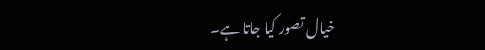خیال تصور کیا جاتا ہے۔